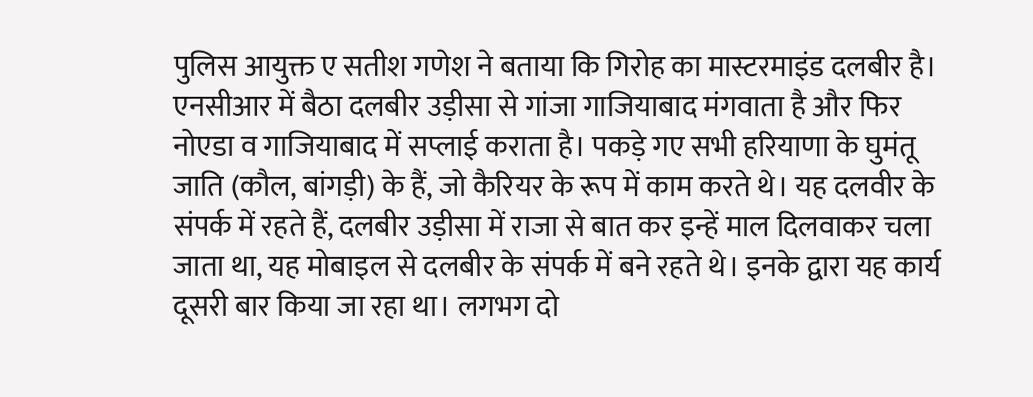पुलिस आयुक्त ए सतीश गणेश ने बताया कि गिरोह का मास्टरमाइंड दलबीर है। एनसीआर में बैठा दलबीर उड़ीसा से गांजा गाजियाबाद मंगवाता है और फिर नोएडा व गाजियाबाद में सप्लाई कराता है। पकड़े गए सभी हरियाणा के घुमंतू जाति (कौल, बांगड़ी) के हैं, जो कैरियर के रूप में काम करते थे। यह दलवीर के संपर्क में रहते हैं, दलबीर उड़ीसा में राजा से बात कर इन्हें माल दिलवाकर चला जाता था, यह मोबाइल से दलबीर के संपर्क में बने रहते थे। इनके द्वारा यह कार्य दूसरी बार किया जा रहा था। लगभग दो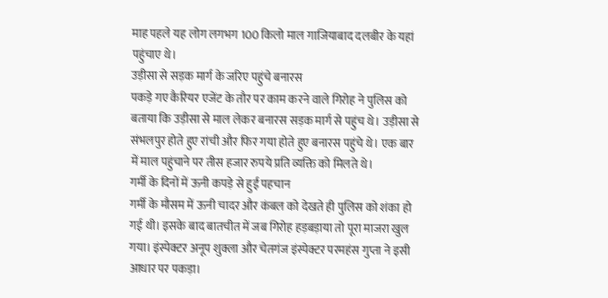माह पहले यह लोग लगभग 100 किलो माल गाजियाबाद दलबीर के यहां पहुंचाए थे।
उड़ीसा से सड़क मार्ग के जरिए पहुंचे बनारस
पकड़े गए कैरियर एजेंट के तौर पर काम करने वाले गिरोह ने पुलिस को बताया कि उड़ीसा से माल लेकर बनारस सड़क मार्ग से पहुंच थे। उड़ीसा से संभलपुर होते हुए रांची और फिर गया होते हुए बनारस पहुंचे थे। एक बार में माल पहुंचाने पर तीस हजार रुपये प्रति व्यक्ति को मिलते थे।
गर्मी के दिनों में ऊनी कपड़े से हुई पहचान
गर्मी के मौसम में ऊनी चादर और कंबल को देखते ही पुलिस को शंका हो गई थी। इसके बाद बातचीत में जब गिरोह हड़बड़ाया तो पूरा माजरा खुल गया। इंस्पेक्टर अनूप शुक्ला और चेतगंज इंस्पेक्टर परमहंस गुप्ता ने इसी आधार पर पकड़ा।